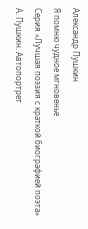Александр Пушкин
Я помню чудное мгновенье
Серия «Лучшая поэзия с краткой биографией поэта»
А. Пушкин. Автопортрет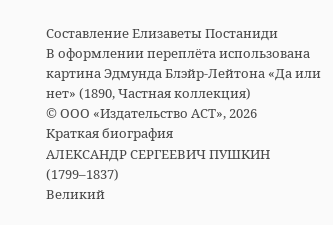Составление Елизаветы Постаниди
В оформлении переплёта использована картина Эдмунда Блэйр-Лейтона «Да или нет» (1890, Частная коллекция)
© ООО «Издательство АСТ», 2026
Краткая биография
АЛЕКСАНДР СЕРГЕЕВИЧ ПУШКИН
(1799–1837)
Великий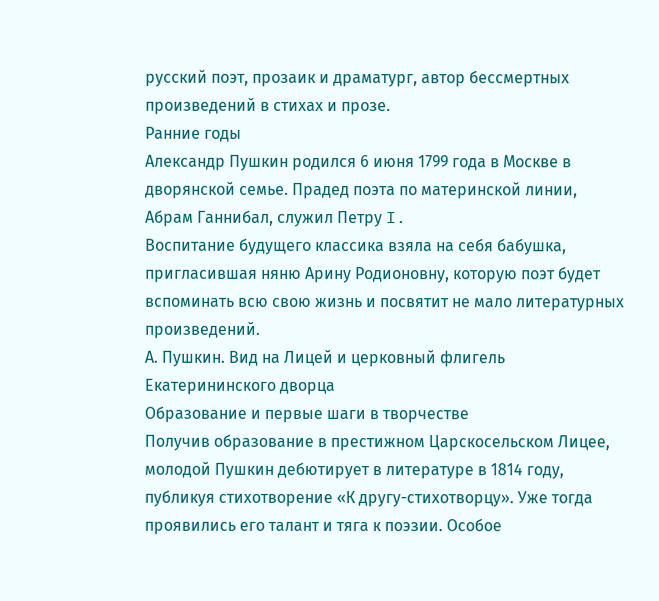русский поэт, прозаик и драматург, автор бессмертных произведений в стихах и прозе.
Ранние годы
Александр Пушкин родился 6 июня 1799 года в Москве в дворянской семье. Прадед поэта по материнской линии, Абрам Ганнибал, служил Петру I.
Воспитание будущего классика взяла на себя бабушка, пригласившая няню Арину Родионовну, которую поэт будет вспоминать всю свою жизнь и посвятит не мало литературных произведений.
А. Пушкин. Вид на Лицей и церковный флигель Екатерининского дворца
Образование и первые шаги в творчестве
Получив образование в престижном Царскосельском Лицее, молодой Пушкин дебютирует в литературе в 1814 году, публикуя стихотворение «К другу-стихотворцу». Уже тогда проявились его талант и тяга к поэзии. Особое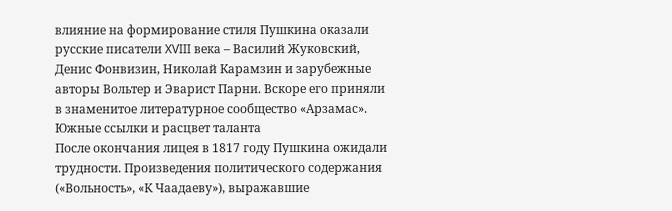влияние на формирование стиля Пушкина оказали русские писатели XVIII века – Василий Жуковский, Денис Фонвизин, Николай Карамзин и зарубежные авторы Вольтер и Эварист Парни. Вскоре его приняли в знаменитое литературное сообщество «Арзамас».
Южные ссылки и расцвет таланта
После окончания лицея в 1817 году Пушкина ожидали трудности. Произведения политического содержания («Вольность», «К Чаадаеву»), выражавшие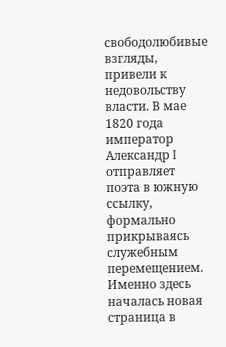свободолюбивые взгляды, привели к недовольству власти. В мае 1820 года император Александр I отправляет поэта в южную ссылку, формально прикрываясь служебным перемещением.
Именно здесь началась новая страница в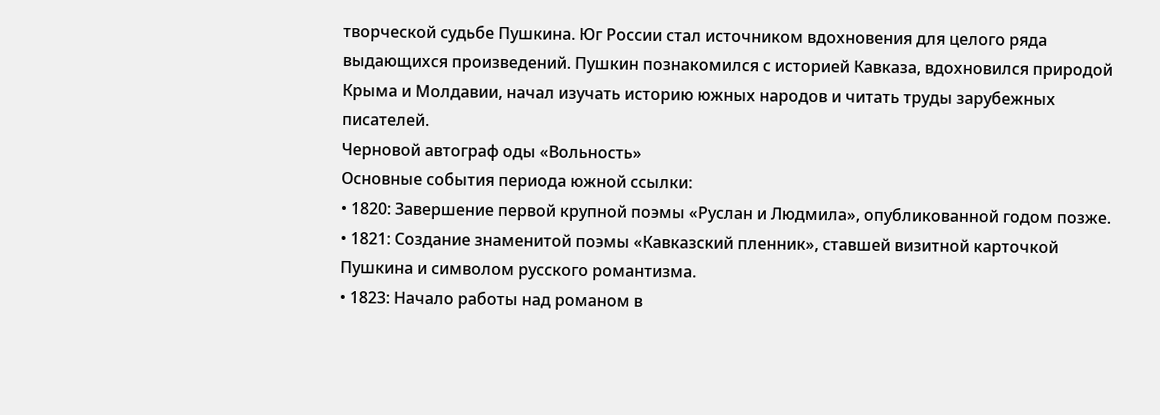творческой судьбе Пушкина. Юг России стал источником вдохновения для целого ряда выдающихся произведений. Пушкин познакомился с историей Кавказа, вдохновился природой Крыма и Молдавии, начал изучать историю южных народов и читать труды зарубежных писателей.
Черновой автограф оды «Вольность»
Основные события периода южной ссылки:
• 1820: Завершение первой крупной поэмы «Руслан и Людмила», опубликованной годом позже.
• 1821: Создание знаменитой поэмы «Кавказский пленник», ставшей визитной карточкой Пушкина и символом русского романтизма.
• 1823: Начало работы над романом в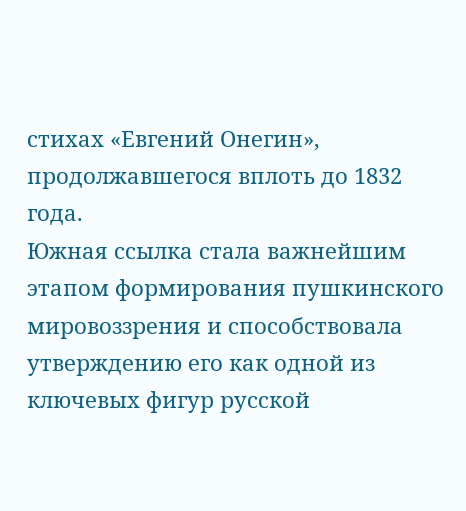стихах «Евгений Онегин», продолжавшегося вплоть до 1832 года.
Южная ссылка стала важнейшим этапом формирования пушкинского мировоззрения и способствовала утверждению его как одной из ключевых фигур русской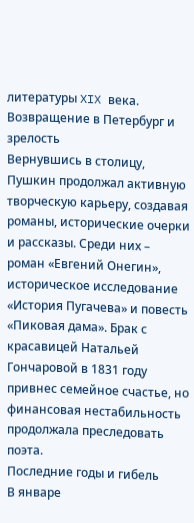литературы XIX века.
Возвращение в Петербург и зрелость
Вернувшись в столицу, Пушкин продолжал активную творческую карьеру, создавая романы, исторические очерки и рассказы. Среди них – роман «Евгений Онегин», историческое исследование «История Пугачева» и повесть «Пиковая дама». Брак с красавицей Натальей Гончаровой в 1831 году привнес семейное счастье, но финансовая нестабильность продолжала преследовать поэта.
Последние годы и гибель
В январе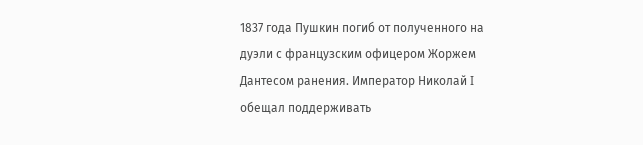1837 года Пушкин погиб от полученного на дуэли с французским офицером Жоржем Дантесом ранения. Император Николай I обещал поддерживать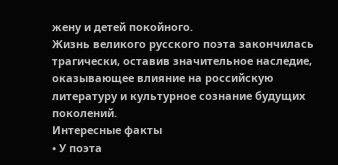жену и детей покойного.
Жизнь великого русского поэта закончилась трагически, оставив значительное наследие, оказывающее влияние на российскую литературу и культурное сознание будущих поколений.
Интересные факты
• У поэта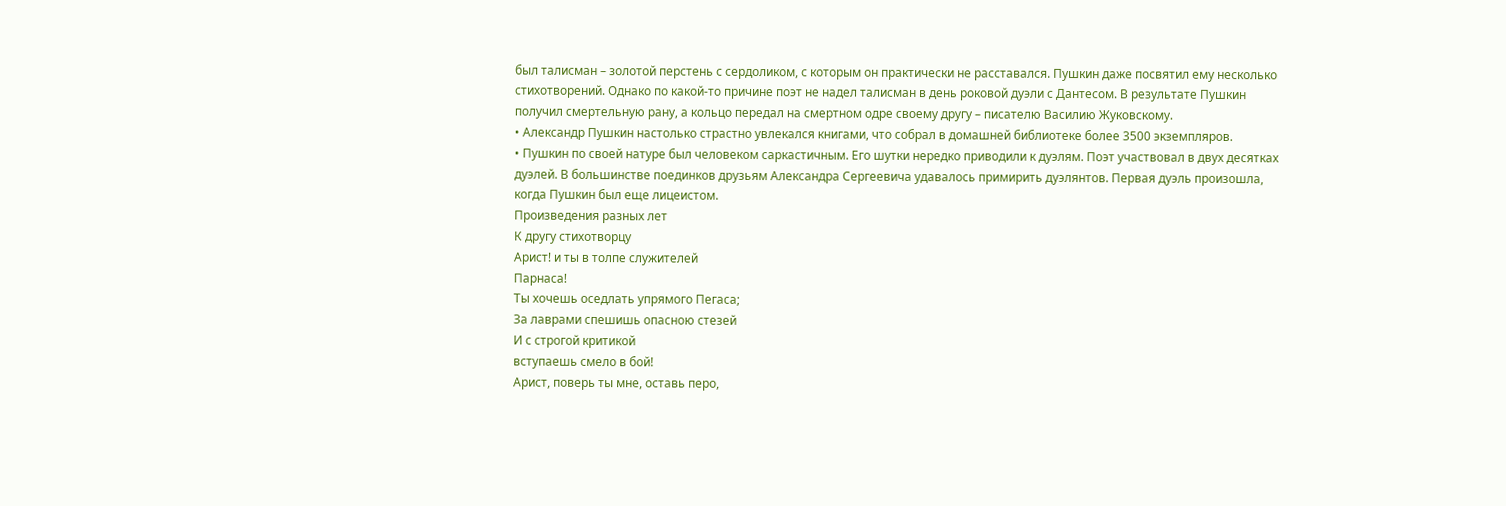был талисман – золотой перстень с сердоликом, с которым он практически не расставался. Пушкин даже посвятил ему несколько стихотворений. Однако по какой‑то причине поэт не надел талисман в день роковой дуэли с Дантесом. В результате Пушкин получил смертельную рану, а кольцо передал на смертном одре своему другу – писателю Василию Жуковскому.
• Александр Пушкин настолько страстно увлекался книгами, что собрал в домашней библиотеке более 3500 экземпляров.
• Пушкин по своей натуре был человеком саркастичным. Его шутки нередко приводили к дуэлям. Поэт участвовал в двух десятках дуэлей. В большинстве поединков друзьям Александра Сергеевича удавалось примирить дуэлянтов. Первая дуэль произошла, когда Пушкин был еще лицеистом.
Произведения разных лет
К другу стихотворцу
Арист! и ты в толпе служителей
Парнаса!
Ты хочешь оседлать упрямого Пегаса;
За лаврами спешишь опасною стезей
И с строгой критикой
вступаешь смело в бой!
Арист, поверь ты мне, оставь перо,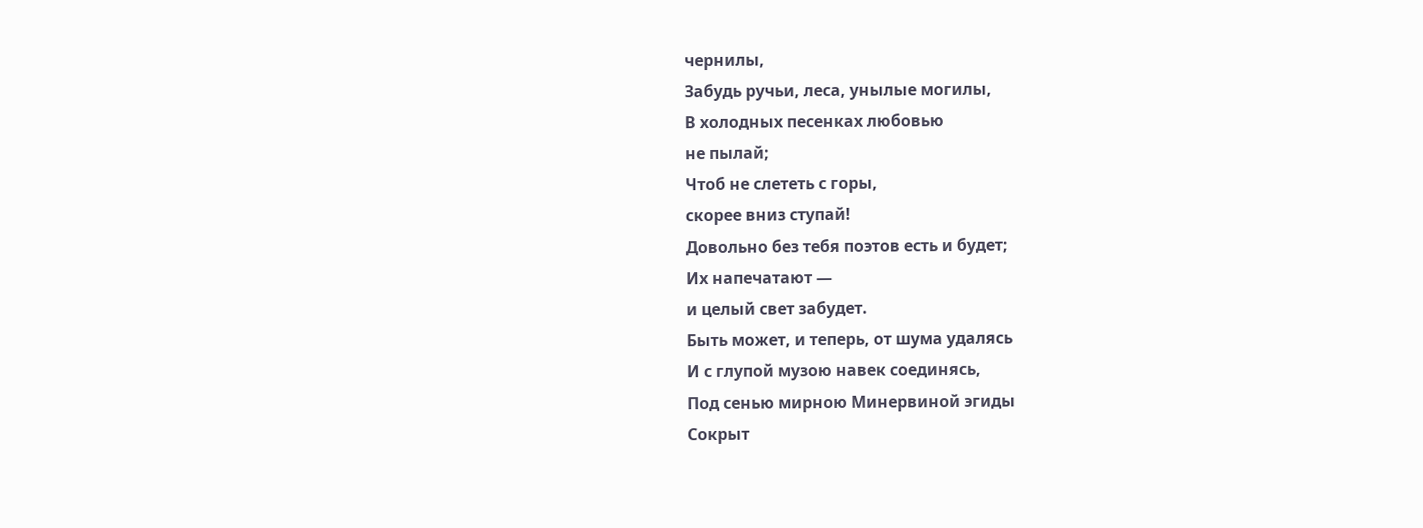чернилы,
Забудь ручьи, леса, унылые могилы,
В холодных песенках любовью
не пылай;
Чтоб не слететь с горы,
скорее вниз ступай!
Довольно без тебя поэтов есть и будет;
Их напечатают —
и целый свет забудет.
Быть может, и теперь, от шума удалясь
И с глупой музою навек соединясь,
Под сенью мирною Минервиной эгиды
Сокрыт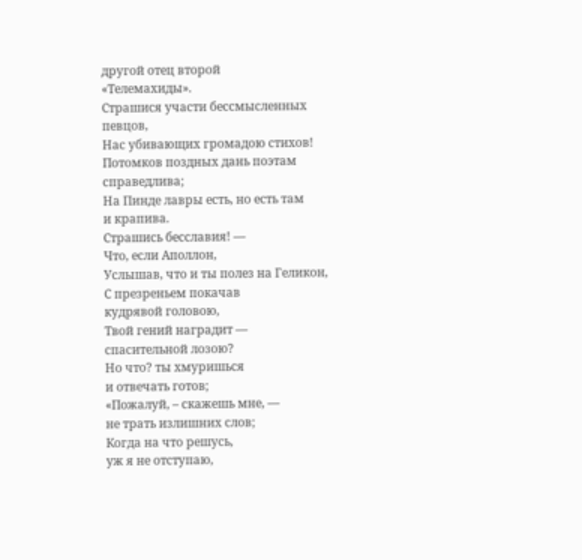другой отец второй
«Телемахиды».
Страшися участи бессмысленных
певцов,
Нас убивающих громадою стихов!
Потомков поздных дань поэтам
справедлива;
На Пинде лавры есть, но есть там
и крапива.
Страшись бесславия! —
Что, если Аполлон,
Услышав, что и ты полез на Геликон,
С презреньем покачав
кудрявой головою,
Твой гений наградит —
спасительной лозою?
Но что? ты хмуришься
и отвечать готов;
«Пожалуй, – скажешь мне, —
не трать излишних слов;
Когда на что решусь,
уж я не отступаю,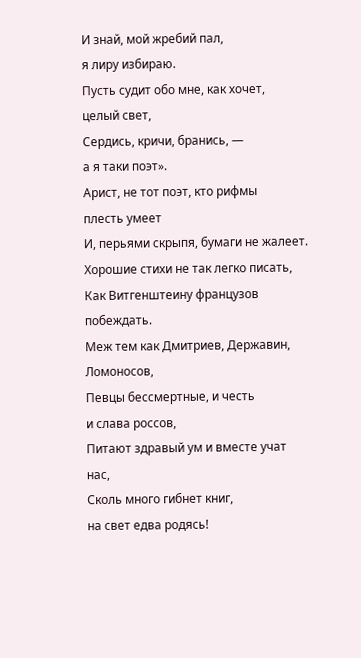И знай, мой жребий пал,
я лиру избираю.
Пусть судит обо мне, как хочет,
целый свет,
Сердись, кричи, бранись, —
а я таки поэт».
Арист, не тот поэт, кто рифмы
плесть умеет
И, перьями скрыпя, бумаги не жалеет.
Хорошие стихи не так легко писать,
Как Витгенштеину французов
побеждать.
Меж тем как Дмитриев, Державин,
Ломоносов,
Певцы бессмертные, и честь
и слава россов,
Питают здравый ум и вместе учат нас,
Сколь много гибнет книг,
на свет едва родясь!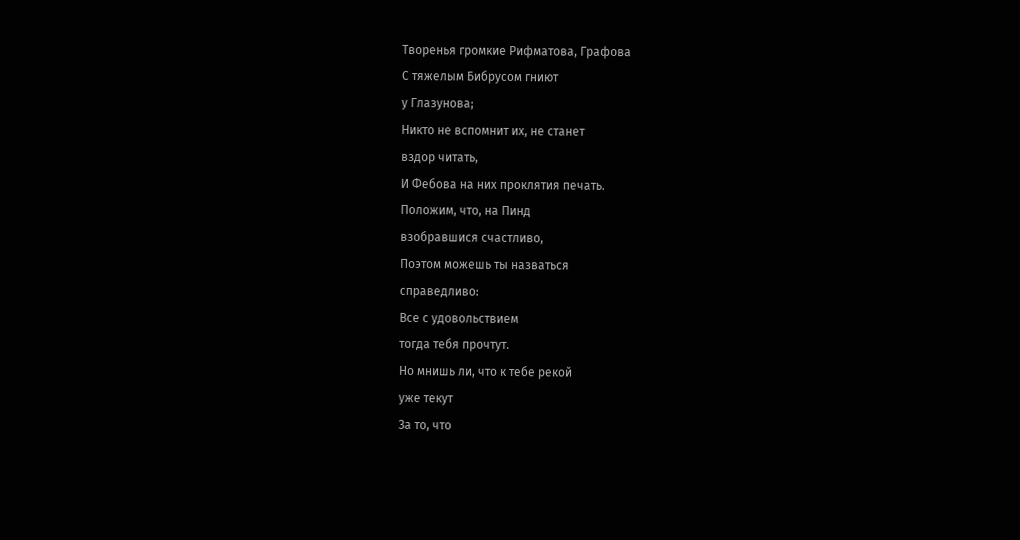Творенья громкие Рифматова, Графова
С тяжелым Бибрусом гниют
у Глазунова;
Никто не вспомнит их, не станет
вздор читать,
И Фебова на них проклятия печать.
Положим, что, на Пинд
взобравшися счастливо,
Поэтом можешь ты назваться
справедливо:
Все с удовольствием
тогда тебя прочтут.
Но мнишь ли, что к тебе рекой
уже текут
За то, что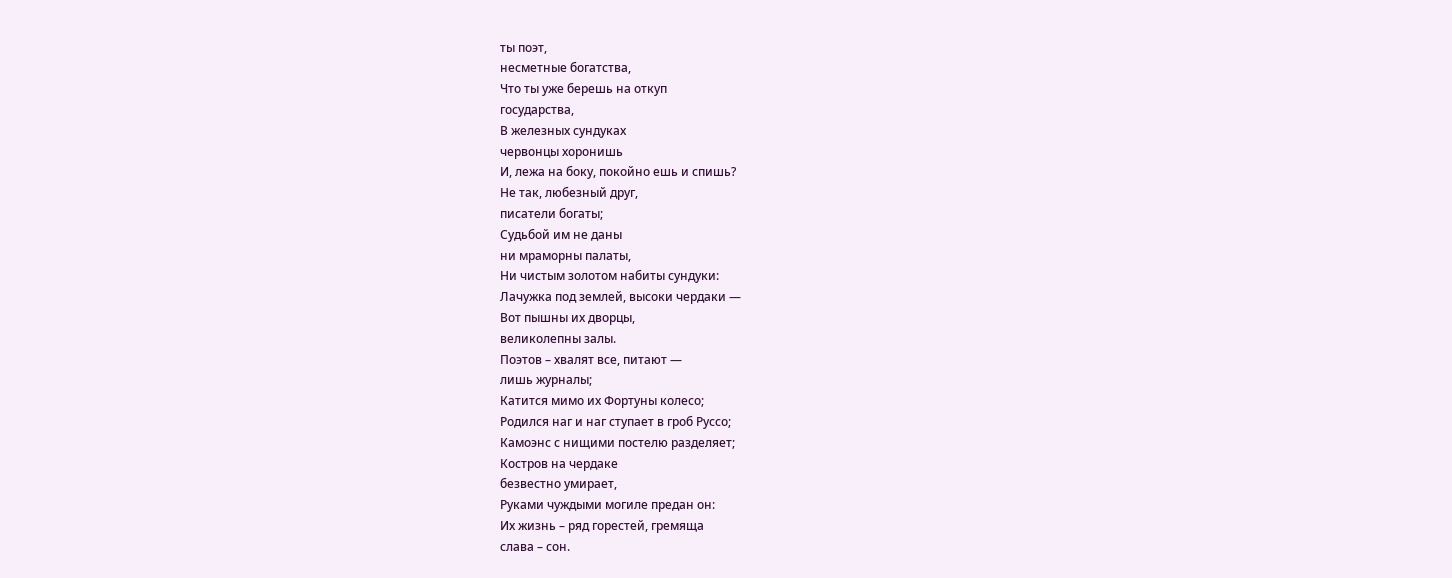ты поэт,
несметные богатства,
Что ты уже берешь на откуп
государства,
В железных сундуках
червонцы хоронишь
И, лежа на боку, покойно ешь и спишь?
Не так, любезный друг,
писатели богаты;
Судьбой им не даны
ни мраморны палаты,
Ни чистым золотом набиты сундуки:
Лачужка под землей, высоки чердаки —
Вот пышны их дворцы,
великолепны залы.
Поэтов – хвалят все, питают —
лишь журналы;
Катится мимо их Фортуны колесо;
Родился наг и наг ступает в гроб Руссо;
Камоэнс с нищими постелю разделяет;
Костров на чердаке
безвестно умирает,
Руками чуждыми могиле предан он:
Их жизнь – ряд горестей, гремяща
слава – сон.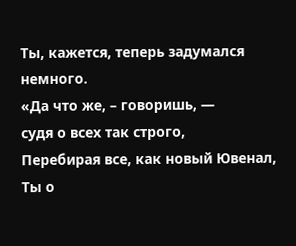Ты, кажется, теперь задумался
немного.
«Да что же, – говоришь, —
судя о всех так строго,
Перебирая все, как новый Ювенал,
Ты о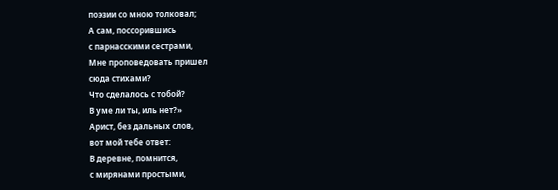поэзии со мною толковал;
А сам, поссорившись
с парнасскими сестрами,
Мне проповедовать пришел
сюда стихами?
Что сделалось с тобой?
В уме ли ты, иль нет?»
Арист, без дальных слов,
вот мой тебе ответ:
В деревне, помнится,
с мирянами простыми,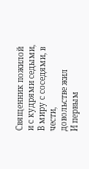Священник пожилой
и с кудрями седыми,
В миру с соседями, в чести,
довольстве жил
И первым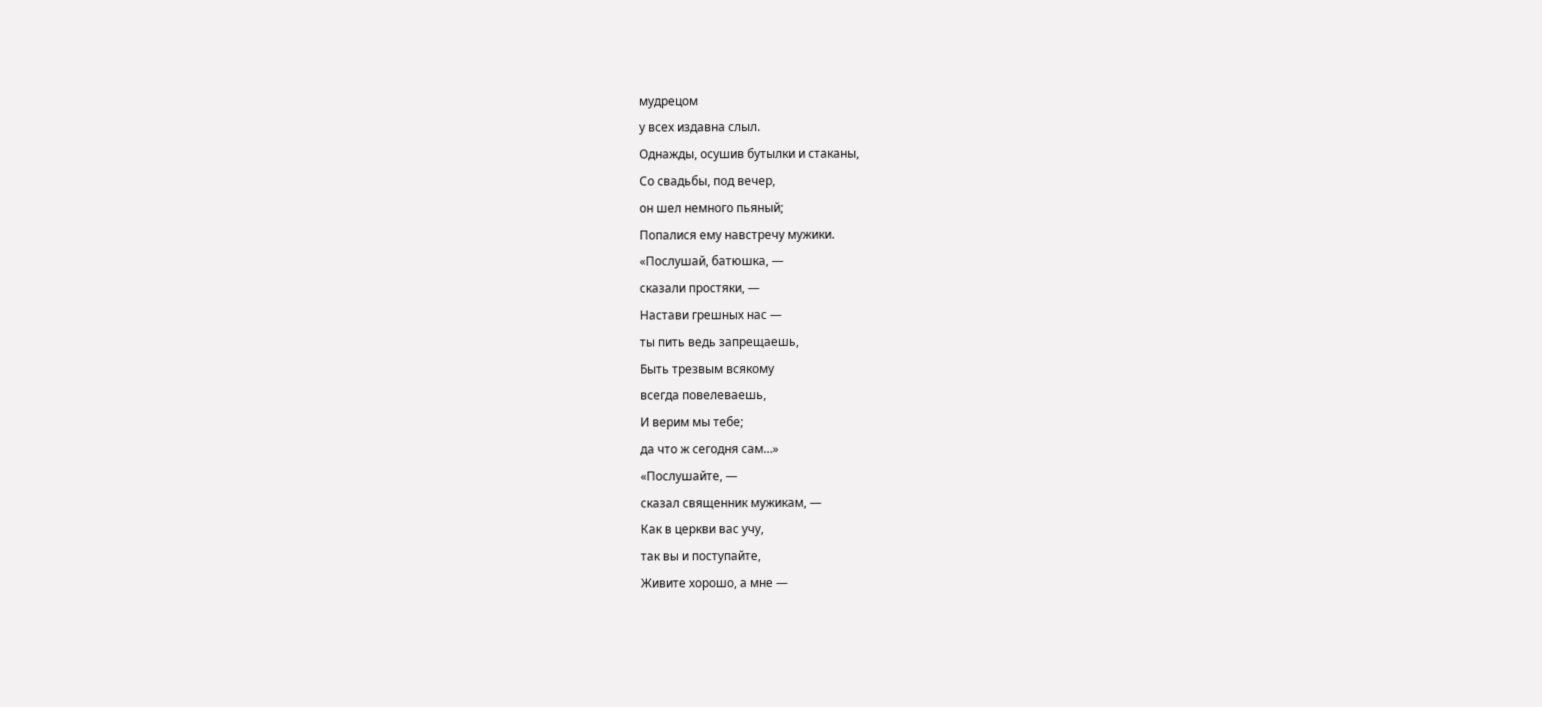мудрецом
у всех издавна слыл.
Однажды, осушив бутылки и стаканы,
Со свадьбы, под вечер,
он шел немного пьяный;
Попалися ему навстречу мужики.
«Послушай, батюшка, —
сказали простяки, —
Настави грешных нас —
ты пить ведь запрещаешь,
Быть трезвым всякому
всегда повелеваешь,
И верим мы тебе;
да что ж сегодня сам…»
«Послушайте, —
сказал священник мужикам, —
Как в церкви вас учу,
так вы и поступайте,
Живите хорошо, а мне —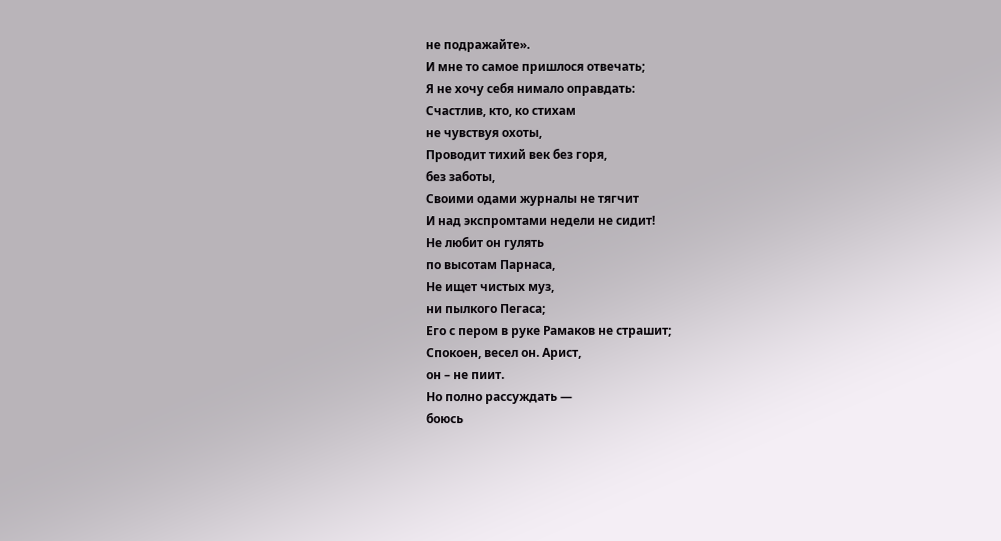не подражайте».
И мне то самое пришлося отвечать;
Я не хочу себя нимало оправдать:
Счастлив, кто, ко стихам
не чувствуя охоты,
Проводит тихий век без горя,
без заботы,
Своими одами журналы не тягчит
И над экспромтами недели не сидит!
Не любит он гулять
по высотам Парнаса,
Не ищет чистых муз,
ни пылкого Пегаса;
Его с пером в руке Рамаков не страшит;
Спокоен, весел он. Арист,
он – не пиит.
Но полно рассуждать —
боюсь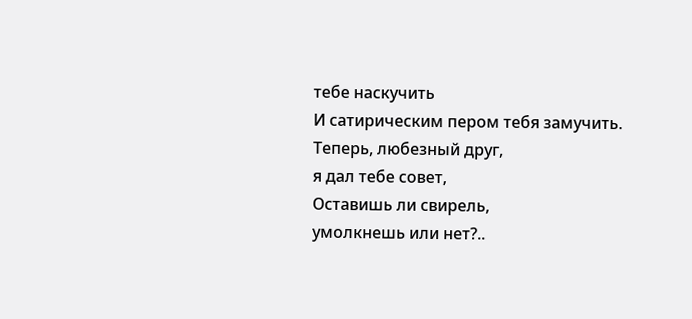тебе наскучить
И сатирическим пером тебя замучить.
Теперь, любезный друг,
я дал тебе совет,
Оставишь ли свирель,
умолкнешь или нет?..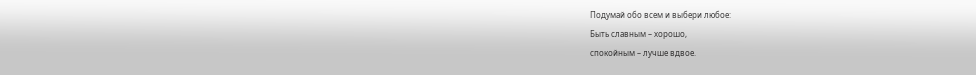Подумай обо всем и выбери любое:
Быть славным – хорошо,
спокойным – лучше вдвое.